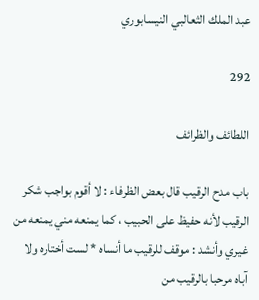عبد الملك الثعالبي النيسابوري

292

اللطائف والظرائف

باب مدح الرقيب قال بعض الظرفاء : لا أقوم بواجب شكر الرقيب لأنه حفيظ على الحبيب ، كما يمنعه مني يمنعه من غيري وأنشد : موقف للرقيب ما أنساه * لست أختاره ولا آباه مرحبا بالرقيب من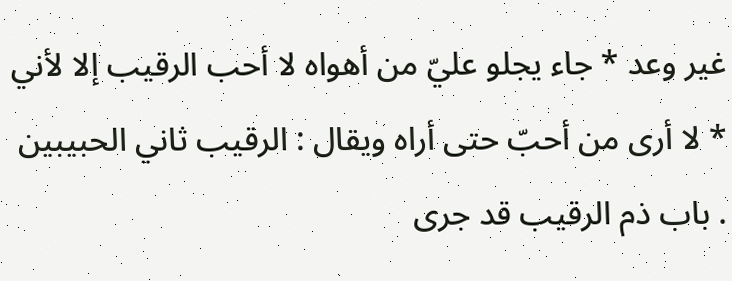غير وعد * جاء يجلو عليّ من أهواه لا أحب الرقيب إلا لأني * لا أرى من أحبّ حتى أراه ويقال : الرقيب ثاني الحبيبين . باب ذم الرقيب قد جرى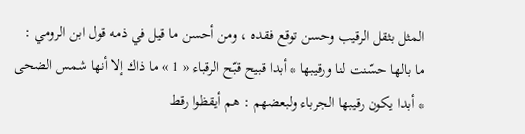المثل بثقل الرقيب وحسن توقع فقده ، ومن أحسن ما قيل في ذمه قول ابن الرومي : ما بالها حسّنت لنا ورقيبها * أبدا قبيح قبّح الرقباء « 1 » ما ذاك إلا أنها شمس الضحى * أبدا يكون رقيبها الجرباء ولبعضهم : هم أيقظوا رقط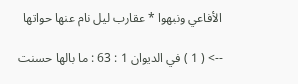الأفاعي ونبهوا * عقارب ليل نام عنها حواتها

--> ( 1 ) في الديوان 1 : 63 : ما بالها حسنت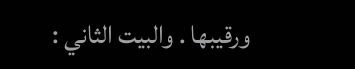ورقيبها . والبيت الثاني :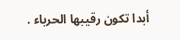أبدا تكون رقيبها الحرباء .